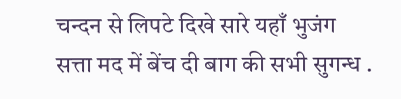चन्दन से लिपटे दिखे सारे यहाँ भुजंग
सत्ता मद में बेंच दी बाग की सभी सुगन्ध .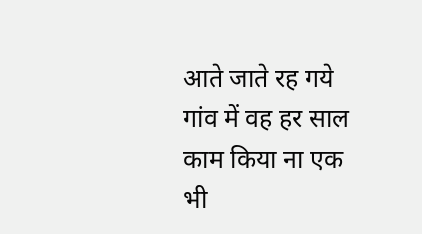आते जाते रह गये गांव में वह हर साल
काम किया ना एक भी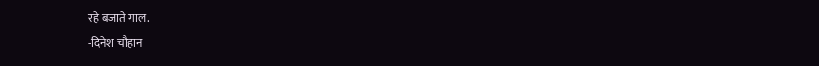रहे बजाते गाल.
-दिनेश चौहान